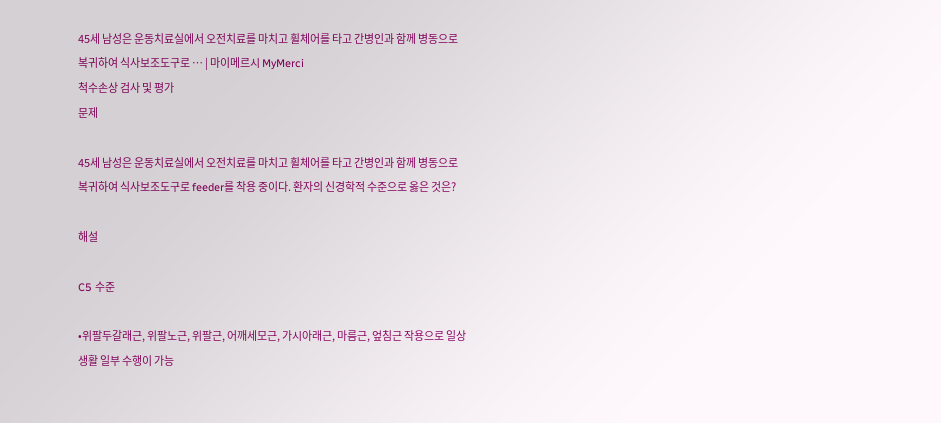45세 남성은 운동치료실에서 오전치료를 마치고 휠체어를 타고 간병인과 함께 병동으로 복귀하여 식사보조도구로 … | 마이메르시 MyMerci
척수손상 검사 및 평가
문제

45세 남성은 운동치료실에서 오전치료를 마치고 휠체어를 타고 간병인과 함께 병동으로 복귀하여 식사보조도구로 feeder를 착용 중이다. 환자의 신경학적 수준으로 옳은 것은?

해설

C5 수준

•위팔두갈래근, 위팔노근, 위팔근, 어깨세모근, 가시아래근, 마름근, 엎침근 작용으로 일상생활 일부 수행이 가능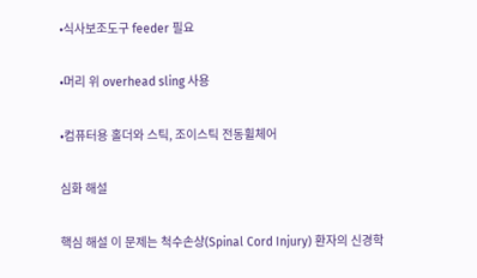•식사보조도구 feeder 필요

•머리 위 overhead sling 사용

•컴퓨터용 홀더와 스틱, 조이스틱 전동휠체어

심화 해설

핵심 해설 이 문제는 척수손상(Spinal Cord Injury) 환자의 신경학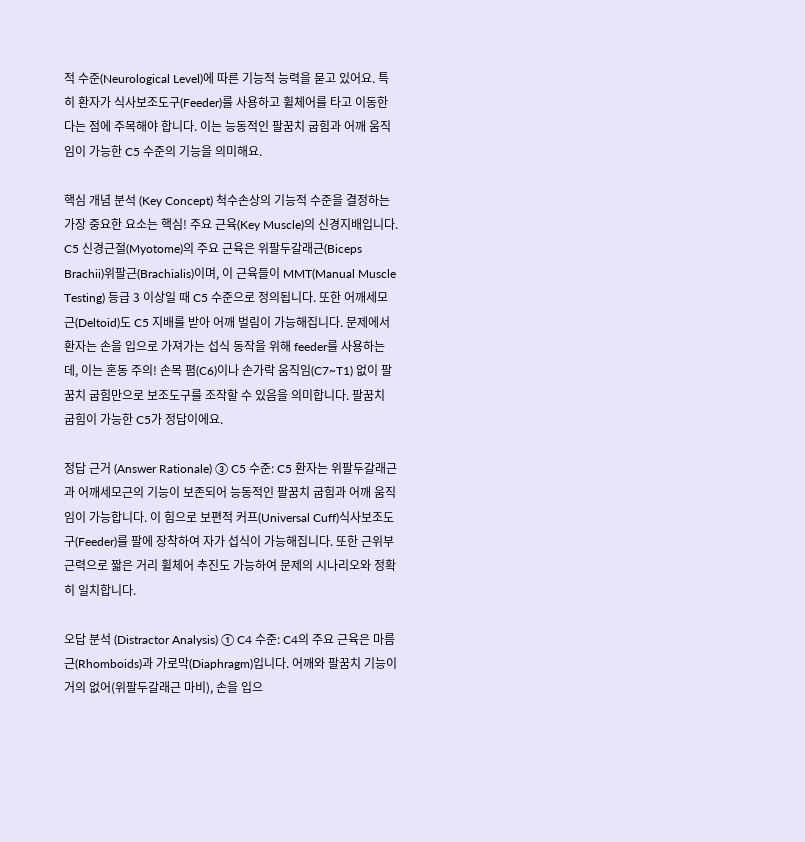적 수준(Neurological Level)에 따른 기능적 능력을 묻고 있어요. 특히 환자가 식사보조도구(Feeder)를 사용하고 휠체어를 타고 이동한다는 점에 주목해야 합니다. 이는 능동적인 팔꿈치 굽힘과 어깨 움직임이 가능한 C5 수준의 기능을 의미해요.

핵심 개념 분석 (Key Concept) 척수손상의 기능적 수준을 결정하는 가장 중요한 요소는 핵심! 주요 근육(Key Muscle)의 신경지배입니다. C5 신경근절(Myotome)의 주요 근육은 위팔두갈래근(Biceps Brachii)위팔근(Brachialis)이며, 이 근육들이 MMT(Manual Muscle Testing) 등급 3 이상일 때 C5 수준으로 정의됩니다. 또한 어깨세모근(Deltoid)도 C5 지배를 받아 어깨 벌림이 가능해집니다. 문제에서 환자는 손을 입으로 가져가는 섭식 동작을 위해 feeder를 사용하는데, 이는 혼동 주의! 손목 폄(C6)이나 손가락 움직임(C7~T1) 없이 팔꿈치 굽힘만으로 보조도구를 조작할 수 있음을 의미합니다. 팔꿈치 굽힘이 가능한 C5가 정답이에요.

정답 근거 (Answer Rationale) ③ C5 수준: C5 환자는 위팔두갈래근과 어깨세모근의 기능이 보존되어 능동적인 팔꿈치 굽힘과 어깨 움직임이 가능합니다. 이 힘으로 보편적 커프(Universal Cuff)식사보조도구(Feeder)를 팔에 장착하여 자가 섭식이 가능해집니다. 또한 근위부 근력으로 짧은 거리 휠체어 추진도 가능하여 문제의 시나리오와 정확히 일치합니다.

오답 분석 (Distractor Analysis) ① C4 수준: C4의 주요 근육은 마름근(Rhomboids)과 가로막(Diaphragm)입니다. 어깨와 팔꿈치 기능이 거의 없어(위팔두갈래근 마비), 손을 입으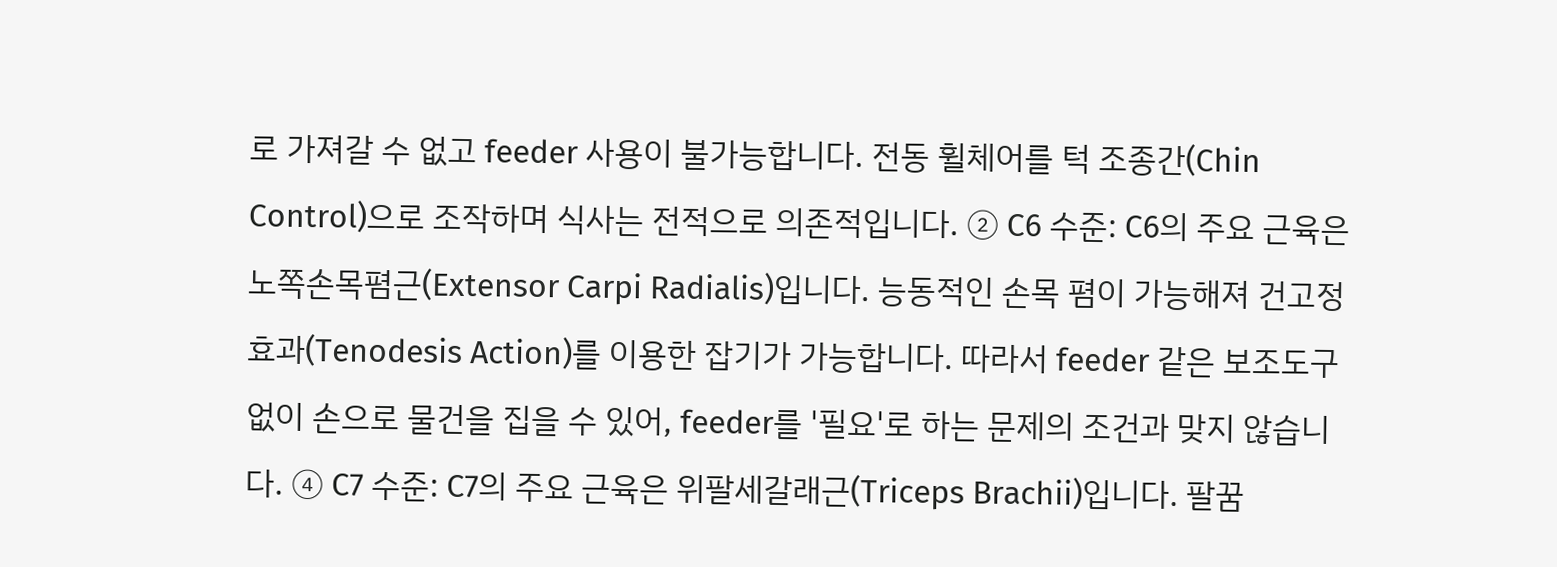로 가져갈 수 없고 feeder 사용이 불가능합니다. 전동 휠체어를 턱 조종간(Chin Control)으로 조작하며 식사는 전적으로 의존적입니다. ② C6 수준: C6의 주요 근육은 노쪽손목폄근(Extensor Carpi Radialis)입니다. 능동적인 손목 폄이 가능해져 건고정 효과(Tenodesis Action)를 이용한 잡기가 가능합니다. 따라서 feeder 같은 보조도구 없이 손으로 물건을 집을 수 있어, feeder를 '필요'로 하는 문제의 조건과 맞지 않습니다. ④ C7 수준: C7의 주요 근육은 위팔세갈래근(Triceps Brachii)입니다. 팔꿈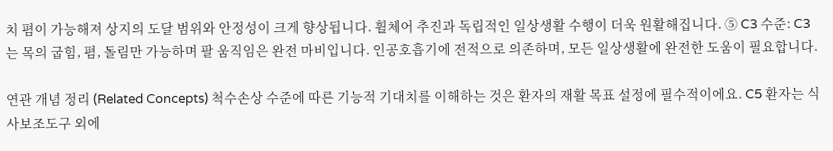치 폄이 가능해져 상지의 도달 범위와 안정성이 크게 향상됩니다. 휠체어 추진과 독립적인 일상생활 수행이 더욱 원활해집니다. ⑤ C3 수준: C3는 목의 굽힘, 폄, 돌림만 가능하며 팔 움직임은 완전 마비입니다. 인공호흡기에 전적으로 의존하며, 모든 일상생활에 완전한 도움이 필요합니다.

연관 개념 정리 (Related Concepts) 척수손상 수준에 따른 기능적 기대치를 이해하는 것은 환자의 재활 목표 설정에 필수적이에요. C5 환자는 식사보조도구 외에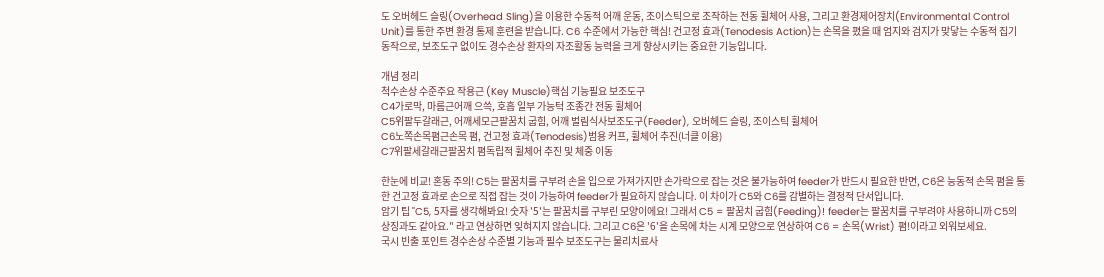도 오버헤드 슬링(Overhead Sling)을 이용한 수동적 어깨 운동, 조이스틱으로 조작하는 전동 휠체어 사용, 그리고 환경제어장치(Environmental Control Unit)를 통한 주변 환경 통제 훈련을 받습니다. C6 수준에서 가능한 핵심! 건고정 효과(Tenodesis Action)는 손목을 폈을 때 엄지와 검지가 맞닿는 수동적 집기 동작으로, 보조도구 없이도 경수손상 환자의 자조활동 능력을 크게 향상시키는 중요한 기능입니다.

개념 정리
척수손상 수준주요 작용근 (Key Muscle)핵심 기능필요 보조도구
C4가로막, 마름근어깨 으쓱, 호흡 일부 가능턱 조종간 전동 휠체어
C5위팔두갈래근, 어깨세모근팔꿈치 굽힘, 어깨 벌림식사보조도구(Feeder), 오버헤드 슬링, 조이스틱 휠체어
C6노쪽손목폄근손목 폄, 건고정 효과(Tenodesis)범용 커프, 휠체어 추진(너클 이용)
C7위팔세갈래근팔꿈치 폄독립적 휠체어 추진 및 체중 이동

한눈에 비교! 혼동 주의! C5는 팔꿈치를 구부려 손을 입으로 가져가지만 손가락으로 잡는 것은 불가능하여 feeder가 반드시 필요한 반면, C6은 능동적 손목 폄을 통한 건고정 효과로 손으로 직접 잡는 것이 가능하여 feeder가 필요하지 않습니다. 이 차이가 C5와 C6를 감별하는 결정적 단서입니다.
암기 팁 "C5, 5자를 생각해봐요! 숫자 '5'는 팔꿈치를 구부린 모양이에요! 그래서 C5 = 팔꿈치 굽힘(Feeding)! feeder는 팔꿈치를 구부려야 사용하니까 C5의 상징과도 같아요." 라고 연상하면 잊혀지지 않습니다. 그리고 C6은 '6'을 손목에 차는 시계 모양으로 연상하여 C6 = 손목(Wrist) 폄!이라고 외워보세요.
국시 빈출 포인트 경수손상 수준별 기능과 필수 보조도구는 물리치료사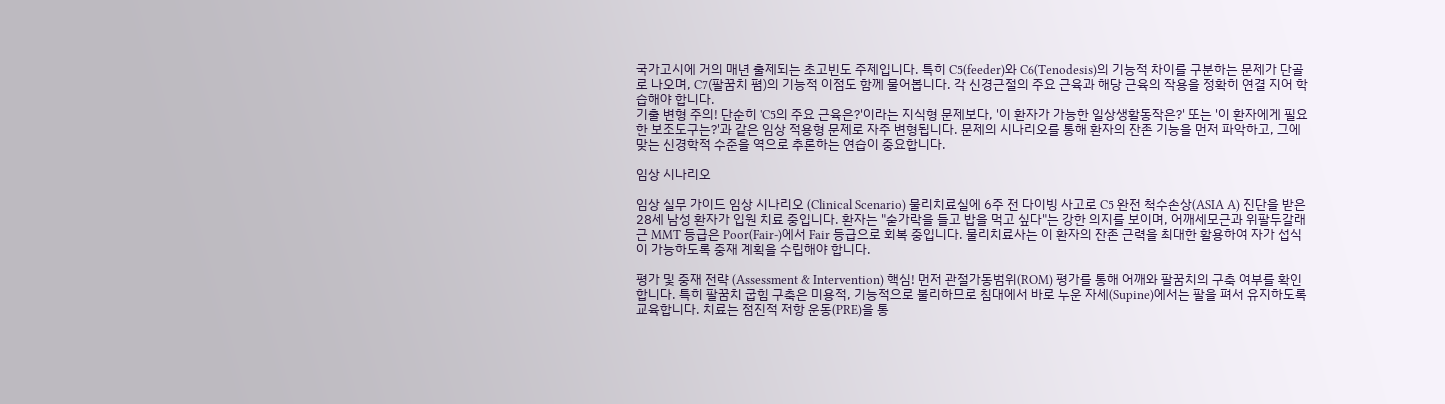국가고시에 거의 매년 출제되는 초고빈도 주제입니다. 특히 C5(feeder)와 C6(Tenodesis)의 기능적 차이를 구분하는 문제가 단골로 나오며, C7(팔꿈치 폄)의 기능적 이점도 함께 물어봅니다. 각 신경근절의 주요 근육과 해당 근육의 작용을 정확히 연결 지어 학습해야 합니다.
기출 변형 주의! 단순히 'C5의 주요 근육은?'이라는 지식형 문제보다, '이 환자가 가능한 일상생활동작은?' 또는 '이 환자에게 필요한 보조도구는?'과 같은 임상 적용형 문제로 자주 변형됩니다. 문제의 시나리오를 통해 환자의 잔존 기능을 먼저 파악하고, 그에 맞는 신경학적 수준을 역으로 추론하는 연습이 중요합니다.

임상 시나리오

임상 실무 가이드 임상 시나리오 (Clinical Scenario) 물리치료실에 6주 전 다이빙 사고로 C5 완전 척수손상(ASIA A) 진단을 받은 28세 남성 환자가 입원 치료 중입니다. 환자는 "숟가락을 들고 밥을 먹고 싶다"는 강한 의지를 보이며, 어깨세모근과 위팔두갈래근 MMT 등급은 Poor(Fair-)에서 Fair 등급으로 회복 중입니다. 물리치료사는 이 환자의 잔존 근력을 최대한 활용하여 자가 섭식이 가능하도록 중재 계획을 수립해야 합니다.

평가 및 중재 전략 (Assessment & Intervention) 핵심! 먼저 관절가동범위(ROM) 평가를 통해 어깨와 팔꿈치의 구축 여부를 확인합니다. 특히 팔꿈치 굽힘 구축은 미용적, 기능적으로 불리하므로 침대에서 바로 누운 자세(Supine)에서는 팔을 펴서 유지하도록 교육합니다. 치료는 점진적 저항 운동(PRE)을 통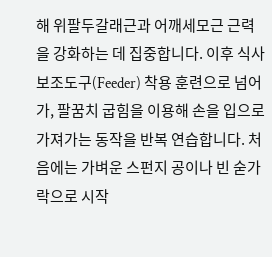해 위팔두갈래근과 어깨세모근 근력을 강화하는 데 집중합니다. 이후 식사보조도구(Feeder) 착용 훈련으로 넘어가, 팔꿈치 굽힘을 이용해 손을 입으로 가져가는 동작을 반복 연습합니다. 처음에는 가벼운 스펀지 공이나 빈 숟가락으로 시작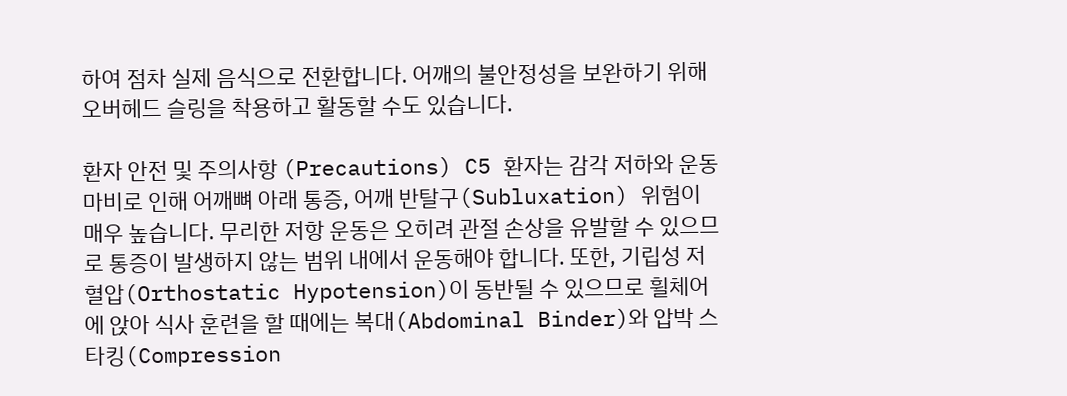하여 점차 실제 음식으로 전환합니다. 어깨의 불안정성을 보완하기 위해 오버헤드 슬링을 착용하고 활동할 수도 있습니다.

환자 안전 및 주의사항 (Precautions) C5 환자는 감각 저하와 운동 마비로 인해 어깨뼈 아래 통증, 어깨 반탈구(Subluxation) 위험이 매우 높습니다. 무리한 저항 운동은 오히려 관절 손상을 유발할 수 있으므로 통증이 발생하지 않는 범위 내에서 운동해야 합니다. 또한, 기립성 저혈압(Orthostatic Hypotension)이 동반될 수 있으므로 휠체어에 앉아 식사 훈련을 할 때에는 복대(Abdominal Binder)와 압박 스타킹(Compression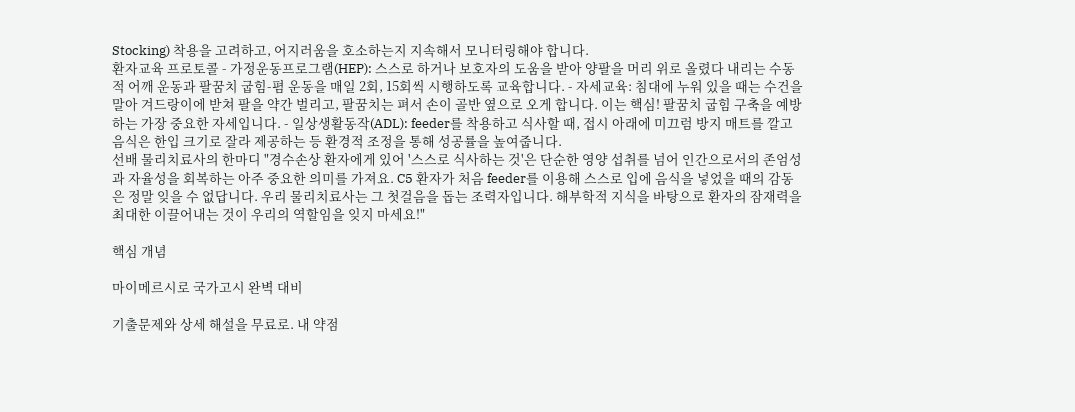Stocking) 착용을 고려하고, 어지러움을 호소하는지 지속해서 모니터링해야 합니다.
환자교육 프로토콜 - 가정운동프로그램(HEP): 스스로 하거나 보호자의 도움을 받아 양팔을 머리 위로 올렸다 내리는 수동적 어깨 운동과 팔꿈치 굽힘-폄 운동을 매일 2회, 15회씩 시행하도록 교육합니다. - 자세교육: 침대에 누워 있을 때는 수건을 말아 겨드랑이에 받쳐 팔을 약간 벌리고, 팔꿈치는 펴서 손이 골반 옆으로 오게 합니다. 이는 핵심! 팔꿈치 굽힘 구축을 예방하는 가장 중요한 자세입니다. - 일상생활동작(ADL): feeder를 착용하고 식사할 때, 접시 아래에 미끄럼 방지 매트를 깔고 음식은 한입 크기로 잘라 제공하는 등 환경적 조정을 통해 성공률을 높여줍니다.
선배 물리치료사의 한마디 "경수손상 환자에게 있어 '스스로 식사하는 것'은 단순한 영양 섭취를 넘어 인간으로서의 존엄성과 자율성을 회복하는 아주 중요한 의미를 가져요. C5 환자가 처음 feeder를 이용해 스스로 입에 음식을 넣었을 때의 감동은 정말 잊을 수 없답니다. 우리 물리치료사는 그 첫걸음을 돕는 조력자입니다. 해부학적 지식을 바탕으로 환자의 잠재력을 최대한 이끌어내는 것이 우리의 역할임을 잊지 마세요!"

핵심 개념

마이메르시로 국가고시 완벽 대비

기출문제와 상세 해설을 무료로. 내 약점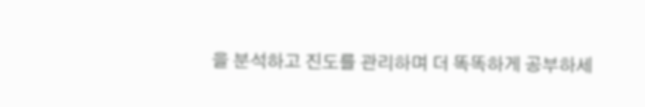을 분석하고 진도를 관리하며 더 똑똑하게 공부하세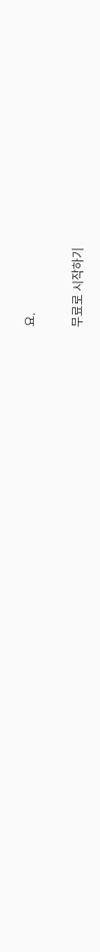요.

무료로 시작하기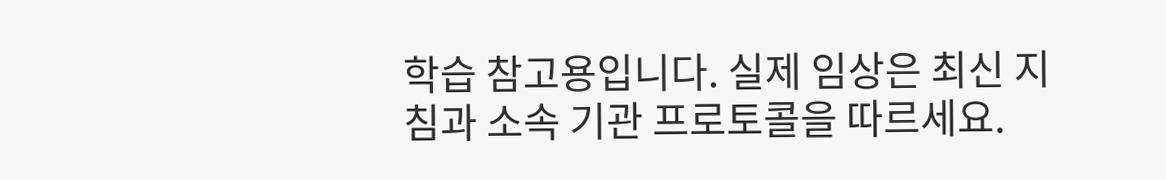학습 참고용입니다. 실제 임상은 최신 지침과 소속 기관 프로토콜을 따르세요.